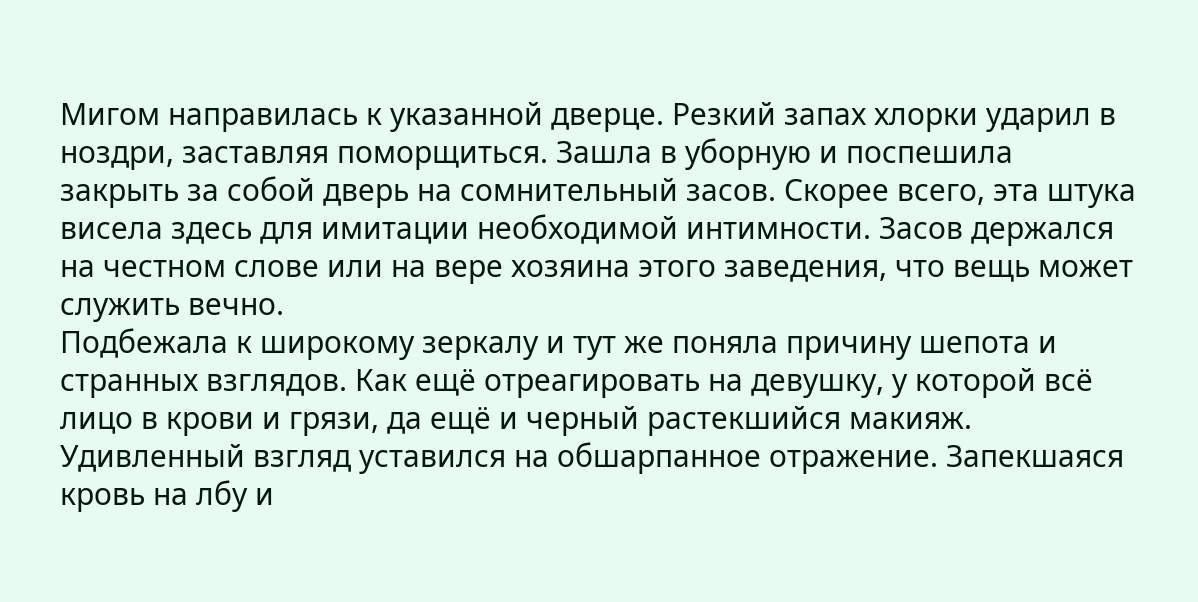Мигом направилась к указанной дверце. Резкий запах хлорки ударил в ноздри, заставляя поморщиться. Зашла в уборную и поспешила закрыть за собой дверь на сомнительный засов. Скорее всего, эта штука висела здесь для имитации необходимой интимности. Засов держался на честном слове или на вере хозяина этого заведения, что вещь может служить вечно.
Подбежала к широкому зеркалу и тут же поняла причину шепота и странных взглядов. Как ещё отреагировать на девушку, у которой всё лицо в крови и грязи, да ещё и черный растекшийся макияж.
Удивленный взгляд уставился на обшарпанное отражение. Запекшаяся кровь на лбу и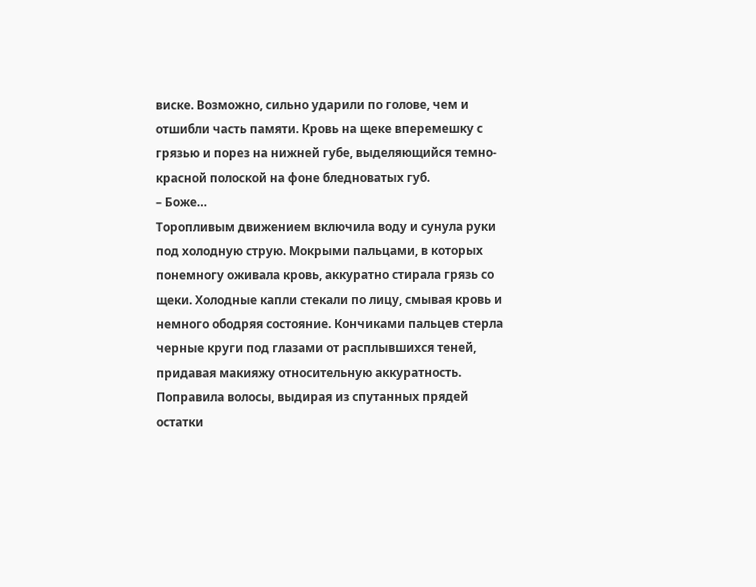виске. Возможно, сильно ударили по голове, чем и отшибли часть памяти. Кровь на щеке вперемешку с грязью и порез на нижней губе, выделяющийся темно-красной полоской на фоне бледноватых губ.
– Боже…
Торопливым движением включила воду и сунула руки под холодную струю. Мокрыми пальцами, в которых понемногу оживала кровь, аккуратно стирала грязь со щеки. Холодные капли стекали по лицу, смывая кровь и немного ободряя состояние. Кончиками пальцев стерла черные круги под глазами от расплывшихся теней, придавая макияжу относительную аккуратность. Поправила волосы, выдирая из спутанных прядей остатки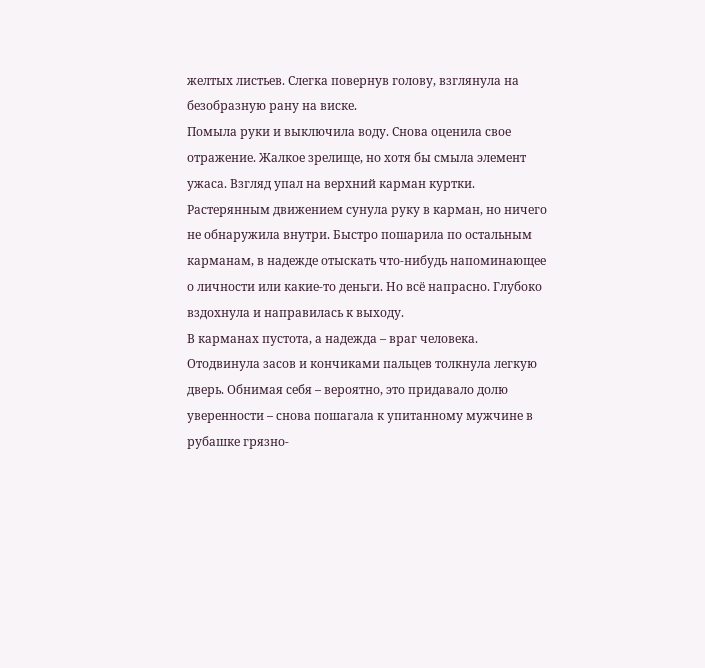желтых листьев. Слегка повернув голову, взглянула на безобразную рану на виске.
Помыла руки и выключила воду. Снова оценила свое отражение. Жалкое зрелище, но хотя бы смыла элемент ужаса. Взгляд упал на верхний карман куртки. Растерянным движением сунула руку в карман, но ничего не обнаружила внутри. Быстро пошарила по остальным карманам, в надежде отыскать что-нибудь напоминающее о личности или какие-то деньги. Но всё напрасно. Глубоко вздохнула и направилась к выходу.
В карманах пустота, а надежда – враг человека. Отодвинула засов и кончиками пальцев толкнула легкую дверь. Обнимая себя – вероятно, это придавало долю уверенности – снова пошагала к упитанному мужчине в рубашке грязно-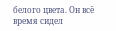белого цвета. Он всё время сидел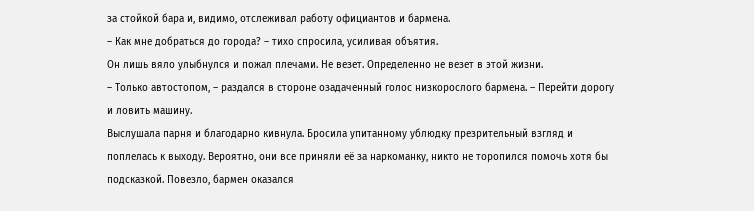за стойкой бара и, видимо, отслеживал работу официантов и бармена.
– Как мне добраться до города? – тихо спросила, усиливая объятия.
Он лишь вяло улыбнулся и пожал плечами. Не везет. Определенно не везет в этой жизни.
– Только автостопом, – раздался в стороне озадаченный голос низкорослого бармена. – Перейти дорогу и ловить машину.
Выслушала парня и благодарно кивнула. Бросила упитанному ублюдку презрительный взгляд и поплелась к выходу. Вероятно, они все приняли её за наркоманку, никто не торопился помочь хотя бы подсказкой. Повезло, бармен оказался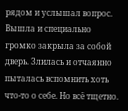рядом и услышал вопрос.
Вышла и специально громко закрыла за собой дверь. Злилась и отчаянно пыталась вспомнить хоть что-то о себе. Но всё тщетно.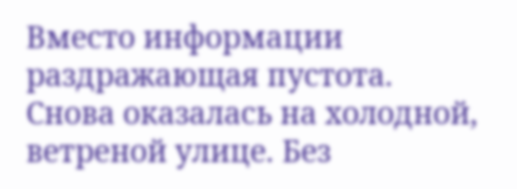Вместо информации раздражающая пустота.
Снова оказалась на холодной, ветреной улице. Без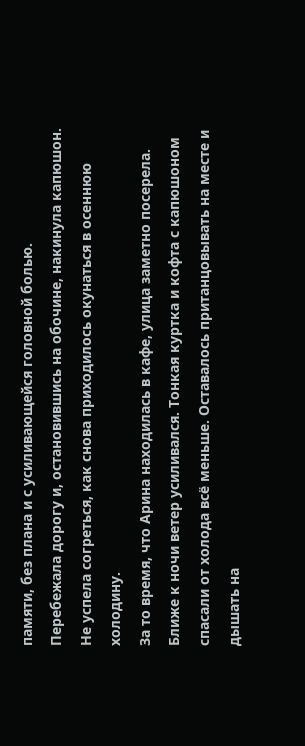памяти, без плана и с усиливающейся головной болью.
Перебежала дорогу и, остановившись на обочине, накинула капюшон. Не успела согреться, как снова приходилось окунаться в осеннюю холодину.
За то время, что Арина находилась в кафе, улица заметно посерела. Ближе к ночи ветер усиливался. Тонкая куртка и кофта с капюшоном спасали от холода всё меньше. Оставалось пританцовывать на месте и дышать на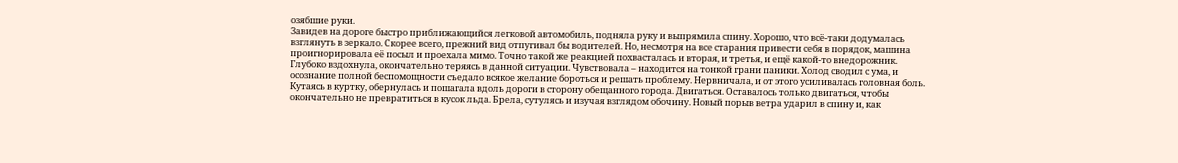озябшие руки.
Завидев на дороге быстро приближающийся легковой автомобиль, подняла руку и выпрямила спину. Хорошо, что всё-таки додумалась взглянуть в зеркало. Скорее всего, прежний вид отпугивал бы водителей. Но, несмотря на все старания привести себя в порядок, машина проигнорировала её посыл и проехала мимо. Точно такой же реакцией похвасталась и вторая, и третья, и ещё какой-то внедорожник.
Глубоко вздохнула, окончательно теряясь в данной ситуации. Чувствовала – находится на тонкой грани паники. Холод сводил с ума, и осознание полной беспомощности съедало всякое желание бороться и решать проблему. Нервничала, и от этого усиливалась головная боль.
Кутаясь в куртку, обернулась и пошагала вдоль дороги в сторону обещанного города. Двигаться. Оставалось только двигаться, чтобы окончательно не превратиться в кусок льда. Брела, сутулясь и изучая взглядом обочину. Новый порыв ветра ударил в спину и, как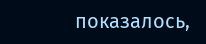показалось,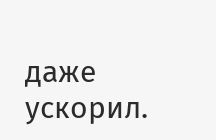даже ускорил.